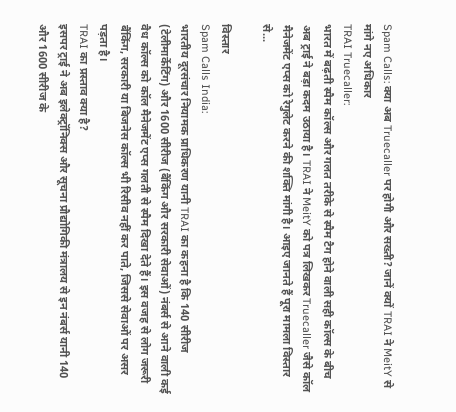Spam Calls: क्या अब Truecaller पर होगी और सख्ती? जानें क्यों TRAI ने MeitY से मांगे नए अधिकार
TRAI Truecaller:
भारत में बढ़ती स्पैम कॉल्स और गलत तरीके से स्पैम टैग होने वाली सही कॉल्स के बीच अब ट्राई ने बड़ा कदम उठाया है। TRAI ने MeitY को पत्र लिखकर Truecaller जैसे कॉल मैनेजमेंट एप्स को रेगुलेट करने की शक्ति मांगी है। आइए जानते हैं पूरा मामला विस्तार से...

विस्तार
Spam Calls India:
भारतीय दूरसंचार नियामक प्राधिकरण यानी TRAI का कहना है कि 140 सीरीज (टेलीमार्केटिंग) और 1600 सीरीज (बैंकिंग और सरकारी सेवाओं) नंबर्स से आने वाली कई वैध कॉल्स को कॉल मैनेजमेंट एप्स गलती से स्पैम दिखा देते हैं। इस वजह से लोग जरूरी बैंकिंग, सरकारी या बिजनेस कॉल्स भी रिसीव नहीं कर पाते, जिससे सेवाओं पर असर पड़ता है।
TRAI का प्रस्ताव क्या है?
इसपर ट्राई ने अब इलेक्ट्रॉनिक्स और सूचना प्रौद्योगिकी मंत्रालय से इन नंबर्स यानी 140 और 1600 सीरीज के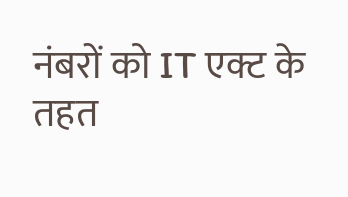नंबरों को IT एक्ट के तहत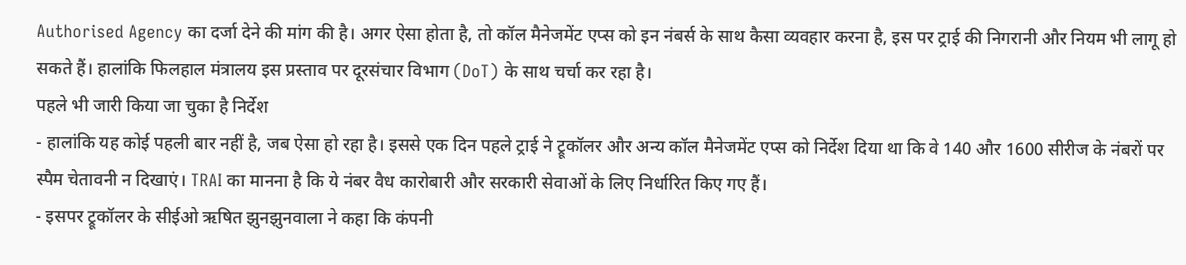Authorised Agency का दर्जा देने की मांग की है। अगर ऐसा होता है, तो कॉल मैनेजमेंट एप्स को इन नंबर्स के साथ कैसा व्यवहार करना है, इस पर ट्राई की निगरानी और नियम भी लागू हो सकते हैं। हालांकि फिलहाल मंत्रालय इस प्रस्ताव पर दूरसंचार विभाग (DoT) के साथ चर्चा कर रहा है।
पहले भी जारी किया जा चुका है निर्देश
- हालांकि यह कोई पहली बार नहीं है, जब ऐसा हो रहा है। इससे एक दिन पहले ट्राई ने ट्रूकॉलर और अन्य कॉल मैनेजमेंट एप्स को निर्देश दिया था कि वे 140 और 1600 सीरीज के नंबरों पर स्पैम चेतावनी न दिखाएं। TRAI का मानना है कि ये नंबर वैध कारोबारी और सरकारी सेवाओं के लिए निर्धारित किए गए हैं।
- इसपर ट्रूकॉलर के सीईओ ऋषित झुनझुनवाला ने कहा कि कंपनी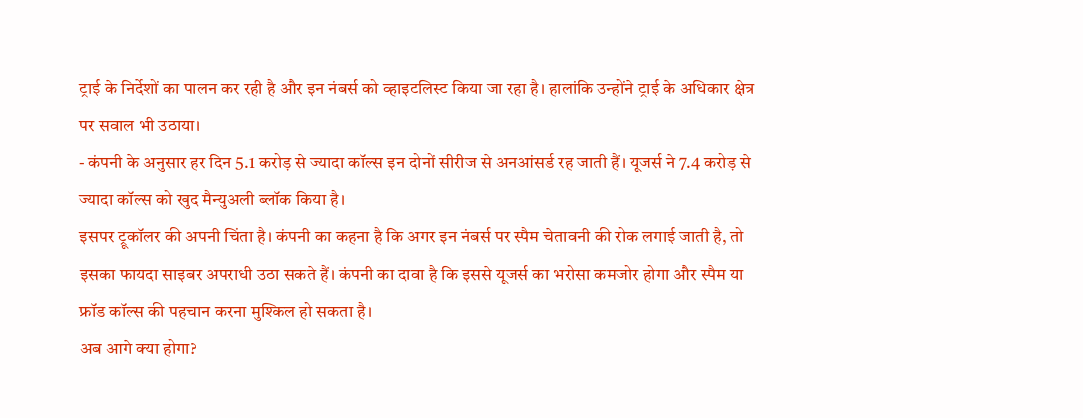ट्राई के निर्देशों का पालन कर रही है और इन नंबर्स को व्हाइटलिस्ट किया जा रहा है। हालांकि उन्होंने ट्राई के अधिकार क्षेत्र पर सवाल भी उठाया।
- कंपनी के अनुसार हर दिन 5.1 करोड़ से ज्यादा कॉल्स इन दोनों सीरीज से अनआंसर्ड रह जाती हैं। यूजर्स ने 7.4 करोड़ से ज्यादा कॉल्स को खुद मैन्युअली ब्लॉक किया है।
इसपर ट्रूकॉलर की अपनी चिंता है। कंपनी का कहना है कि अगर इन नंबर्स पर स्पैम चेतावनी की रोक लगाई जाती है, तो इसका फायदा साइबर अपराधी उठा सकते हैं। कंपनी का दावा है कि इससे यूजर्स का भरोसा कमजोर होगा और स्पैम या फ्रॉड कॉल्स की पहचान करना मुश्किल हो सकता है।
अब आगे क्या होगा?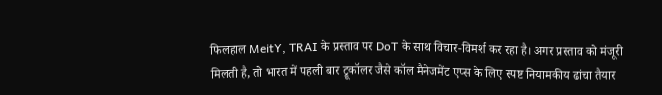फिलहाल MeitY, TRAI के प्रस्ताव पर DoT के साथ विचार-विमर्श कर रहा है। अगर प्रस्ताव को मंजूरी मिलती है, तो भारत में पहली बार ट्रूकॉलर जैसे कॉल मैनेजमेंट एप्स के लिए स्पष्ट नियामकीय ढांचा तैयार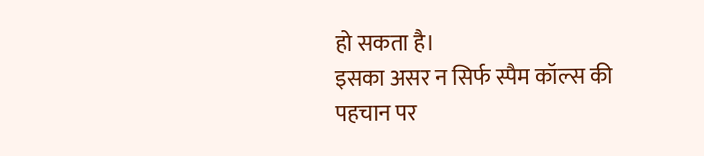हो सकता है।
इसका असर न सिर्फ स्पैम कॉल्स की पहचान पर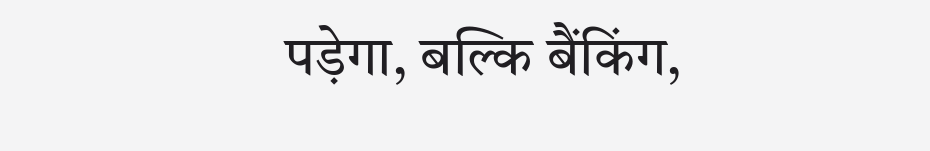पड़ेगा, बल्कि बैंकिंग,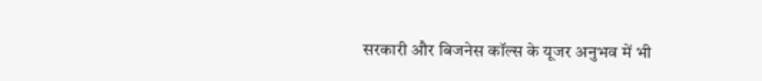सरकारी और बिजनेस कॉल्स के यूजर अनुभव में भी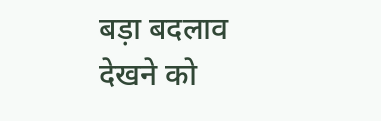बड़ा बदलाव देखने को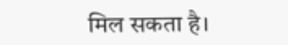मिल सकता है।